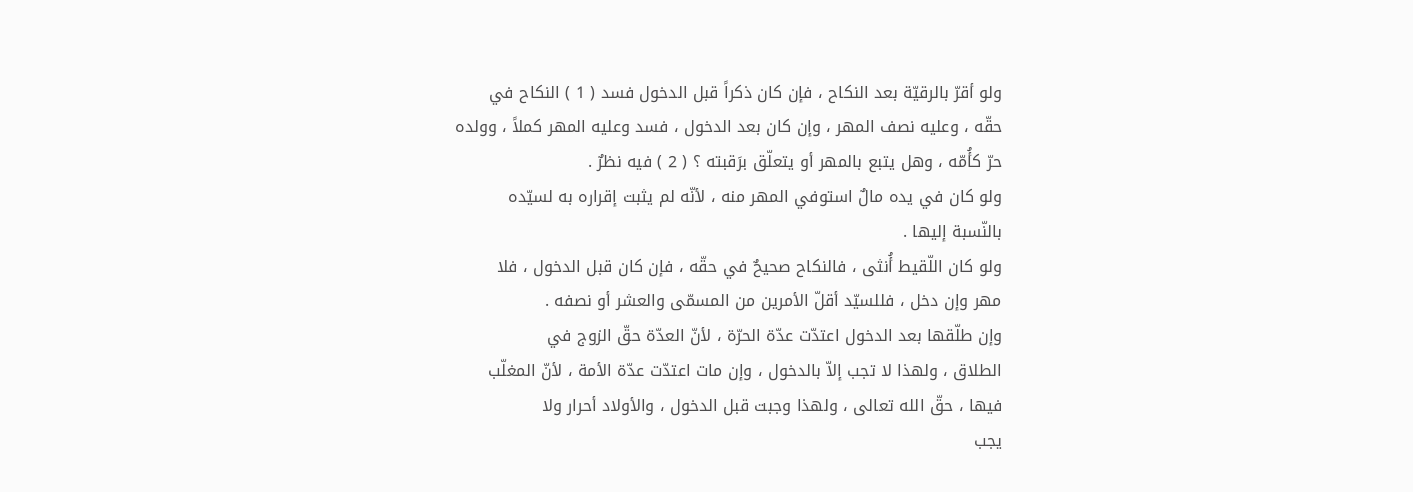ولو أقرّ بالرقيّة بعد النكاح ، فإن كان ذكراً قبل الدخول فسد ( 1 ) النكاح في
حقّه ، وعليه نصف المهر ، وإن كان بعد الدخول ، فسد وعليه المهر كملاً ، وولده
حرّ كأُمّه ، وهل يتبع بالمهر أو يتعلّق برَقبته ؟ ( 2 ) فيه نظرٌ .
ولو كان في يده مالٌ استوفي المهر منه ، لأنّه لم يثبت إقراره به لسيّده
بالنّسبة إليها .
ولو كان اللّقيط أُنثى ، فالنكاح صحيحٌ في حقّه ، فإن كان قبل الدخول ، فلا
مهر وإن دخل ، فللسيّد أقلّ الأمرين من المسمّى والعشر أو نصفه .
وإن طلّقها بعد الدخول اعتدّت عدّة الحرّة ، لأنّ العدّة حقّ الزوج في
الطلاق ، ولهذا لا تجب إلاّ بالدخول ، وإن مات اعتدّت عدّة الأمة ، لأنّ المغلّب
فيها ، حقّ الله تعالى ، ولهذا وجبت قبل الدخول ، والأولاد أحرار ولا
يجب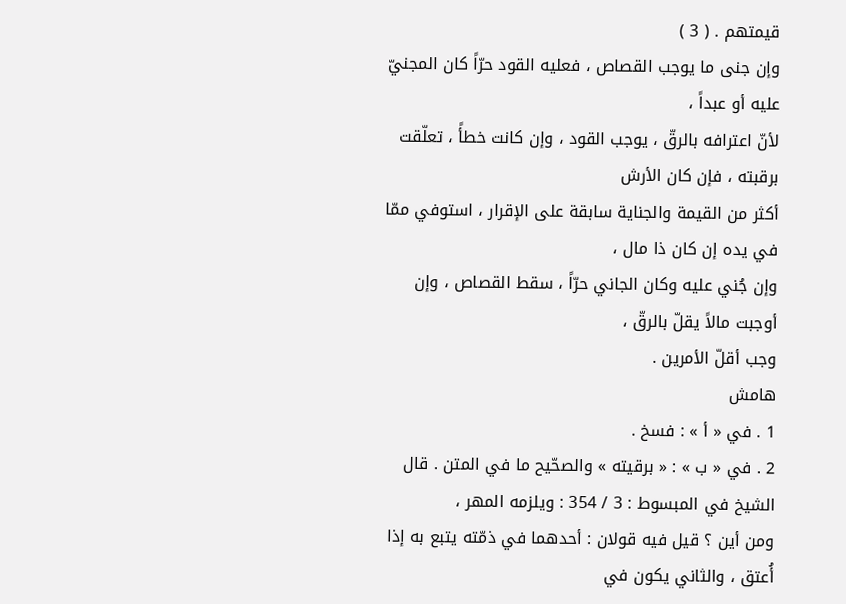قيمتهم . ( 3 )
وإن جنى ما يوجب القصاص ، فعليه القود حرّاً كان المجنيّ عليه أو عبداً ،
لأنّ اعترافه بالرقّ ، يوجب القود ، وإن كانت خطأً ، تعلّقت برقبته ، فإن كان الأرش
أكثر من القيمة والجناية سابقة على الإقرار ، استوفي ممّا في يده إن كان ذا مال ،
وإن جُني عليه وكان الجاني حرّاً ، سقط القصاص ، وإن أوجبت مالاً يقلّ بالرقّ ،
وجب أقلّ الأمرين .
هامش
1 . في « أ » : فسخ .
2 . في « ب » : « برقيته » والصحّيح ما في المتن . قال الشيخ في المبسوط : 3 / 354 : ويلزمه المهر ،
ومن أين ؟ قيل فيه قولان : أحدهما في ذمّته يتبع به إذا أُعتق ، والثاني يكون في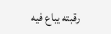رقبته يباع فيه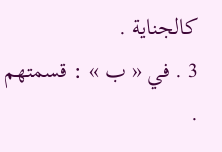كالجناية .
3 . في « ب » : قسمتهم .